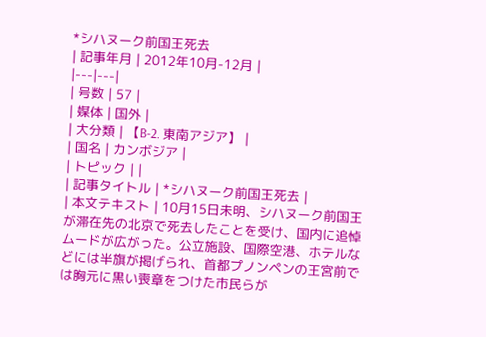*シハヌーク前国王死去
| 記事年月 | 2012年10月-12月 |
|---|---|
| 号数 | 57 |
| 媒体 | 国外 |
| 大分類 | 【B-2. 東南アジア】 |
| 国名 | カンボジア |
| トピック | |
| 記事タイトル | *シハヌーク前国王死去 |
| 本文テキスト | 10月15日未明、シハヌーク前国王が滞在先の北京で死去したことを受け、国内に追悼ムードが広がった。公立施設、国際空港、ホテルなどには半旗が掲げられ、首都プノンペンの王宮前では胸元に黒い喪章をつけた市民らが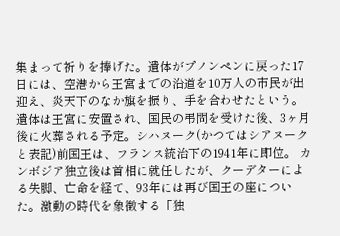集まって祈りを捧げた。遺体がプノンペンに戻った17日には、空港から王宮までの沿道を10万人の市民が出迎え、炎天下のなか旗を振り、手を合わせたという。遺体は王宮に安置され、国民の弔問を受けた後、3ヶ月後に火葬される予定。シハヌーク(かつてはシアヌークと表記)前国王は、フランス統治下の1941年に即位。 カンボジア独立後は首相に就任したが、クーデターによる失脚、亡命を経て、93年には再び国王の座についた。激動の時代を象徴する「独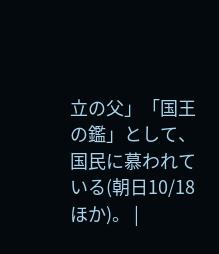立の父」「国王の鑑」として、国民に慕われている(朝日10/18ほか)。 |